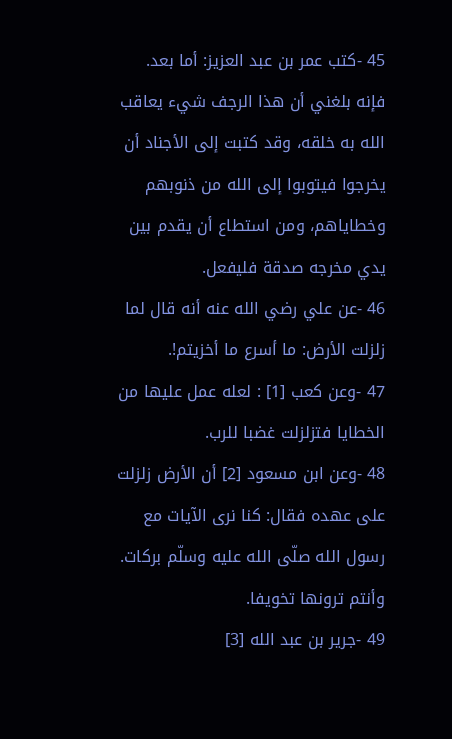45 -كتب عمر بن عبد العزيز: أما بعد. فإنه بلغني أن هذا الرجف شيء يعاقب الله به خلقه، وقد كتبت إلى الأجناد أن يخرجوا فيتوبوا إلى الله من ذنوبهم وخطاياهم، ومن استطاع أن يقدم بين يدي مخرجه صدقة فليفعل.
46 -عن علي رضي الله عنه أنه قال لما زلزلت الأرض: ما أسرع ما أخزيتم!.
47 -وعن كعب [1] : لعله عمل عليها من الخطايا فتزلزلت غضبا للرب.
48 -وعن ابن مسعود [2] أن الأرض زلزلت على عهده فقال: كنا نرى الآيات مع رسول الله صلّى الله عليه وسلّم بركات. وأنتم ترونها تخويفا.
49 -جرير بن عبد الله [3]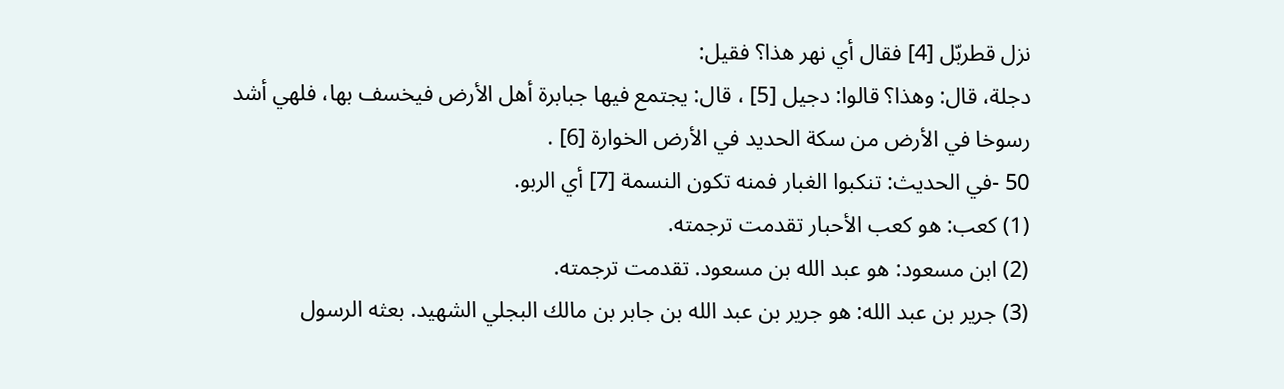نزل قطربّل [4] فقال أي نهر هذا؟ فقيل:
دجلة، قال: وهذا؟ قالوا: دجيل [5] ، قال: يجتمع فيها جبابرة أهل الأرض فيخسف بها، فلهي أشد رسوخا في الأرض من سكة الحديد في الأرض الخوارة [6] .
50 -في الحديث: تنكبوا الغبار فمنه تكون النسمة [7] أي الربو.
(1) كعب: هو كعب الأحبار تقدمت ترجمته.
(2) ابن مسعود: هو عبد الله بن مسعود. تقدمت ترجمته.
(3) جرير بن عبد الله: هو جرير بن عبد الله بن جابر بن مالك البجلي الشهيد. بعثه الرسول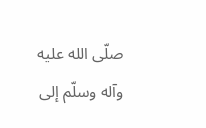صلّى الله عليه وآله وسلّم إلى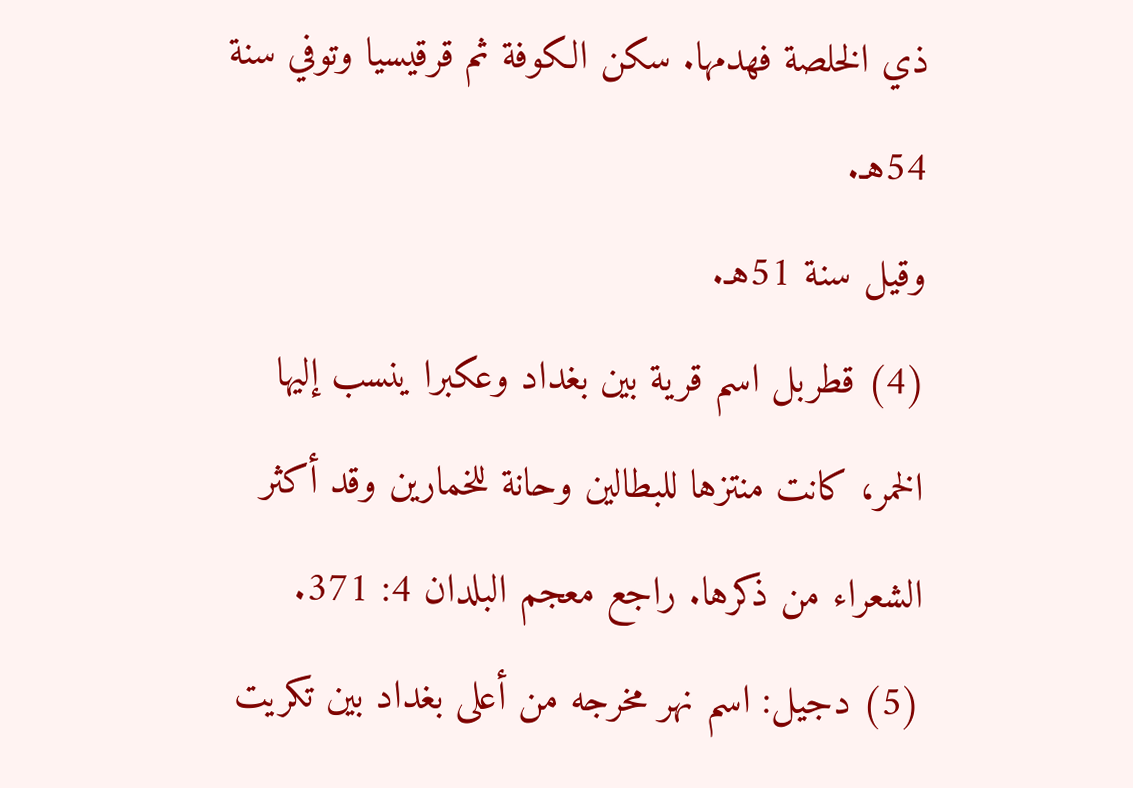ذي الخلصة فهدمها. سكن الكوفة ثم قرقيسيا وتوفي سنة 54هـ.
وقيل سنة 51هـ.
(4) قطربل اسم قرية بين بغداد وعكبرا ينسب إليها الخمر، كانت منتزها للبطالين وحانة للخمارين وقد أكثر الشعراء من ذكرها. راجع معجم البلدان 4: 371.
(5) دجيل: اسم نهر مخرجه من أعلى بغداد بين تكريت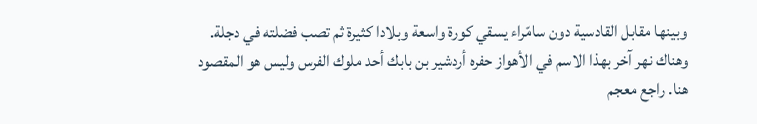وبينها مقابل القادسية دون سامّراء يسقي كورة واسعة وبلادا كثيرة ثم تصب فضلته في دجلة. وهناك نهر آخر بهذا الاسم في الأهواز حفره أردشير بن بابك أحد ملوك الفرس وليس هو المقصود هنا. راجع معجم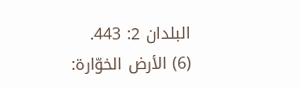البلدان 2: 443.
(6) الأرض الخوّارة: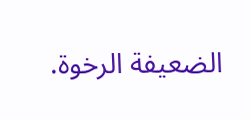الضعيفة الرخوة.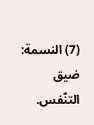(7) النسمة: ضيق التنّفس.